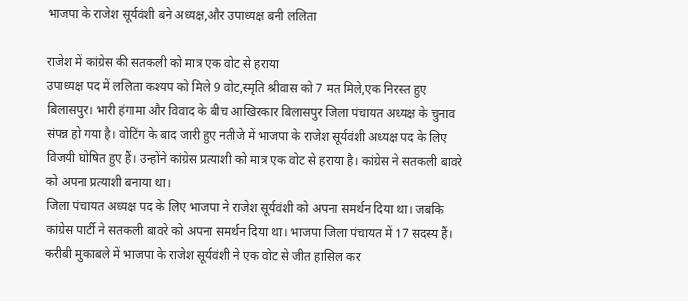भाजपा के राजेश सूर्यवंशी बने अध्यक्ष,और उपाध्यक्ष बनी ललिता

राजेश में कांग्रेस की सतकली को मात्र एक वोट से हराया
उपाध्यक्ष पद में ललिता कश्यप को मिले 9 वोट,स्मृति श्रीवास को 7 मत मिले,एक निरस्त हुए
बिलासपुर। भारी हंगामा और विवाद के बीच आखिरकार बिलासपुर जिला पंचायत अध्यक्ष के चुनाव संपन्न हो गया है। वोटिंग के बाद जारी हुए नतीजे में भाजपा के राजेश सूर्यवंशी अध्यक्ष पद के लिए विजयी घोषित हुए हैं। उन्होंने कांग्रेस प्रत्याशी को मात्र एक वोट से हराया है। कांग्रेस ने सतकली बावरे को अपना प्रत्याशी बनाया था।
जिला पंचायत अध्यक्ष पद के लिए भाजपा ने राजेश सूर्यवंशी को अपना समर्थन दिया था। जबकि कांग्रेस पार्टी ने सतकली बावरे को अपना समर्थन दिया था। भाजपा जिला पंचायत में 17 सदस्य हैं। करीबी मुकाबले में भाजपा के राजेश सूर्यवंशी ने एक वोट से जीत हासिल कर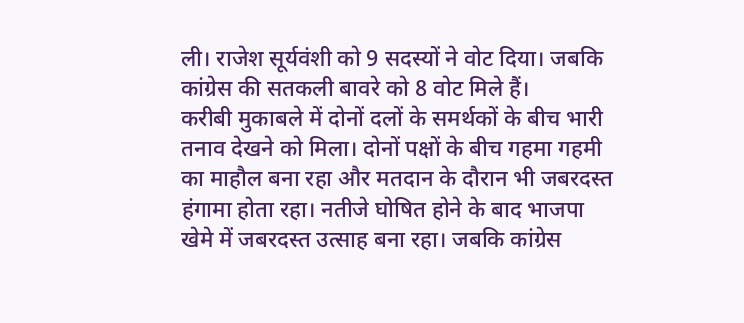ली। राजेश सूर्यवंशी को 9 सदस्यों ने वोट दिया। जबकि कांग्रेस की सतकली बावरे को 8 वोट मिले हैं।
करीबी मुकाबले में दोनों दलों के समर्थकों के बीच भारी तनाव देखने को मिला। दोनों पक्षों के बीच गहमा गहमी का माहौल बना रहा और मतदान के दौरान भी जबरदस्त हंगामा होता रहा। नतीजे घोषित होने के बाद भाजपा खेमे में जबरदस्त उत्साह बना रहा। जबकि कांग्रेस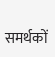समर्थकों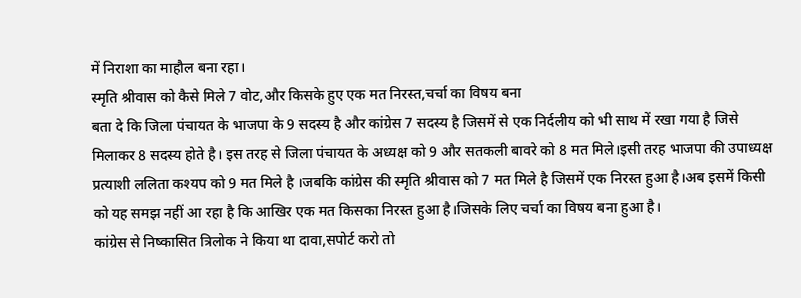में निराशा का माहौल बना रहा।
स्मृति श्रीवास को कैसे मिले 7 वोट,और किसके हुए एक मत निरस्त,चर्चा का विषय बना
बता दे कि जिला पंचायत के भाजपा के 9 सदस्य है और कांग्रेस 7 सदस्य है जिसमें से एक निर्दलीय को भी साथ में रखा गया है जिसे मिलाकर 8 सदस्य होते है। इस तरह से जिला पंचायत के अध्यक्ष को 9 और सतकली बावरे को 8 मत मिले।इसी तरह भाजपा की उपाध्यक्ष प्रत्याशी ललिता कश्यप को 9 मत मिले है ।जबकि कांग्रेस की स्मृति श्रीवास को 7 मत मिले है जिसमें एक निरस्त हुआ है।अब इसमें किसी को यह समझ नहीं आ रहा है कि आखिर एक मत किसका निरस्त हुआ है।जिसके लिए चर्चा का विषय बना हुआ है।
कांग्रेस से निष्कासित त्रिलोक ने किया था दावा,सपोर्ट करो तो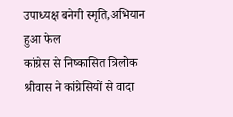उपाध्यक्ष बनेगी स्मृति,अभियान हुआ फेल
कांग्रेस से निष्कासित त्रिलोक श्रीवास ने कांग्रेसियों से वादा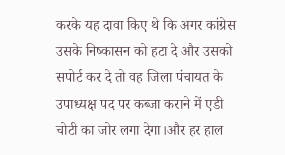करके यह दावा किए थे कि अगर कांग्रेस उसके निष्कासन को हटा दे और उसको सपोर्ट कर दे तो वह जिला पंचायत के उपाध्यक्ष पद पर कब्जा कराने में एडी चोटी का जोर लगा देगा।और हर हाल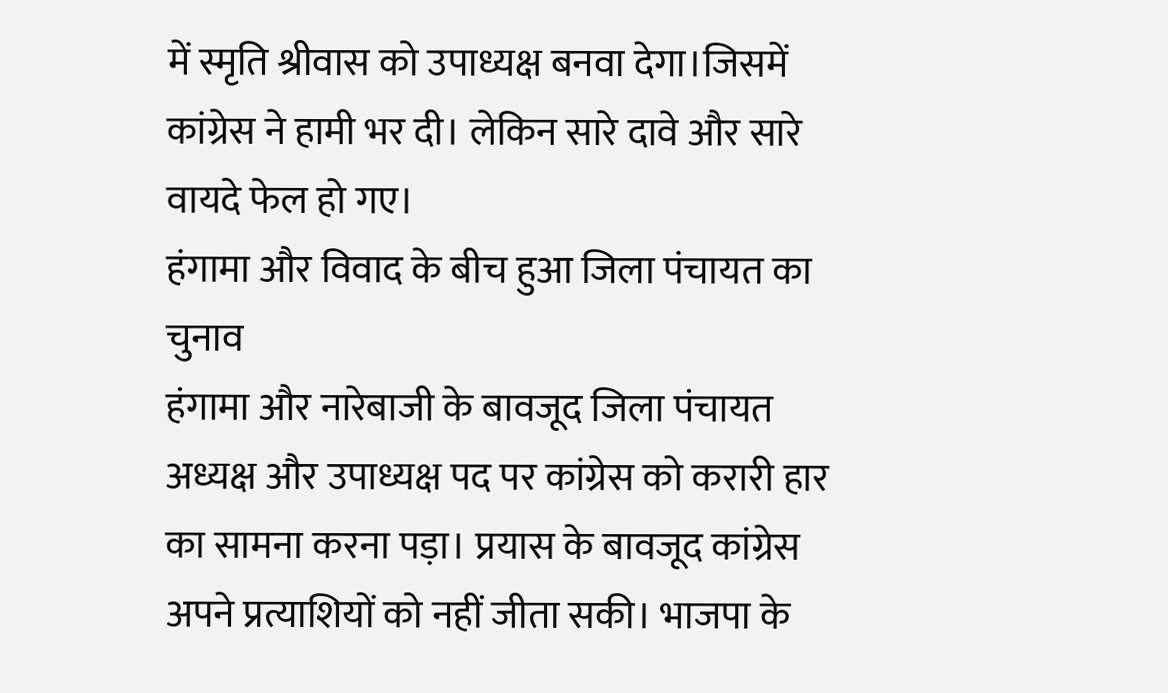में स्मृति श्रीवास को उपाध्यक्ष बनवा देगा।जिसमें कांग्रेस ने हामी भर दी। लेकिन सारे दावे और सारे वायदे फेल हो गए।
हंगामा और विवाद के बीच हुआ जिला पंचायत का चुनाव
हंगामा और नारेबाजी के बावजूद जिला पंचायत अध्यक्ष और उपाध्यक्ष पद पर कांग्रेस को करारी हार का सामना करना पड़ा। प्रयास के बावजूद कांग्रेस अपने प्रत्याशियों को नहीं जीता सकी। भाजपा के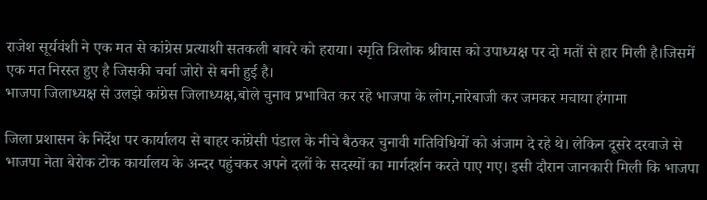राजेश सूर्यवंशी ने एक मत से कांग्रेस प्रत्याशी सतकली बावरे को हराया। स्मृति त्रिलोक श्रीवास को उपाध्यक्ष पर दो मतों से हार मिली है।जिसमें एक मत निरस्त हुए है जिसकी चर्चा जोरो से बनी हुई है।
भाजपा जिलाध्यक्ष से उलझे कांग्रेस जिलाध्यक्ष,बोले चुनाव प्रभावित कर रहे भाजपा के लोग,नारेबाजी कर जमकर मचाया हंगामा

जिला प्रशासन के निर्देश पर कार्यालय से बाहर कांग्रेसी पंडाल के नीचे बैठकर चुनावी गतिविधियों को अंजाम दे रहे थे। लेकिन दूसरे दरवाजे से भाजपा नेता बेरोक टोक कार्यालय के अन्दर पहुंचकर अपने दलों के सदस्यों का मार्गदर्शन करते पाए गए। इसी दौरान जानकारी मिली कि भाजपा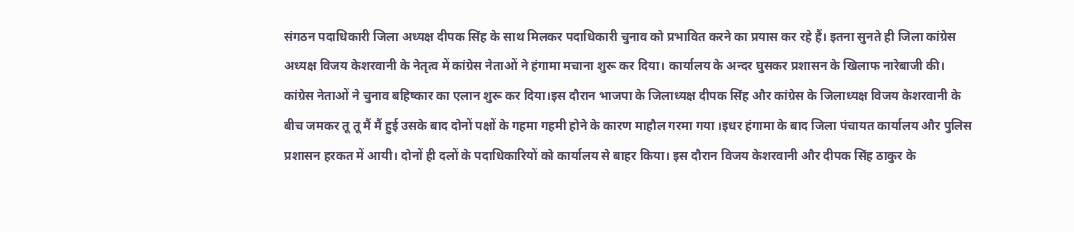संगठन पदाधिकारी जिला अध्यक्ष दीपक सिंह के साथ मिलकर पदाधिकारी चुनाव को प्रभावित करने का प्रयास कर रहे हैं। इतना सुनते ही जिला कांग्रेस अध्यक्ष विजय केशरवानी के नेतृत्व में कांग्रेस नेताओं ने हंगामा मचाना शुरू कर दिया। कार्यालय के अन्दर घुसकर प्रशासन के खिलाफ नारेबाजी की। कांग्रेस नेताओं ने चुनाव बहिष्कार का एलान शुरू कर दिया।इस दौरान भाजपा के जिलाध्यक्ष दीपक सिंह और कांग्रेस के जिलाध्यक्ष विजय केशरवानी के बीच जमकर तू तू मैं मैं हुई उसके बाद दोनों पक्षों के गहमा गहमी होने के कारण माहौल गरमा गया ।इधर हंगामा के बाद जिला पंचायत कार्यालय और पुलिस प्रशासन हरकत में आयी। दोनों ही दलों के पदाधिकारियों को कार्यालय से बाहर किया। इस दौरान विजय केशरवानी और दीपक सिंह ठाकुर के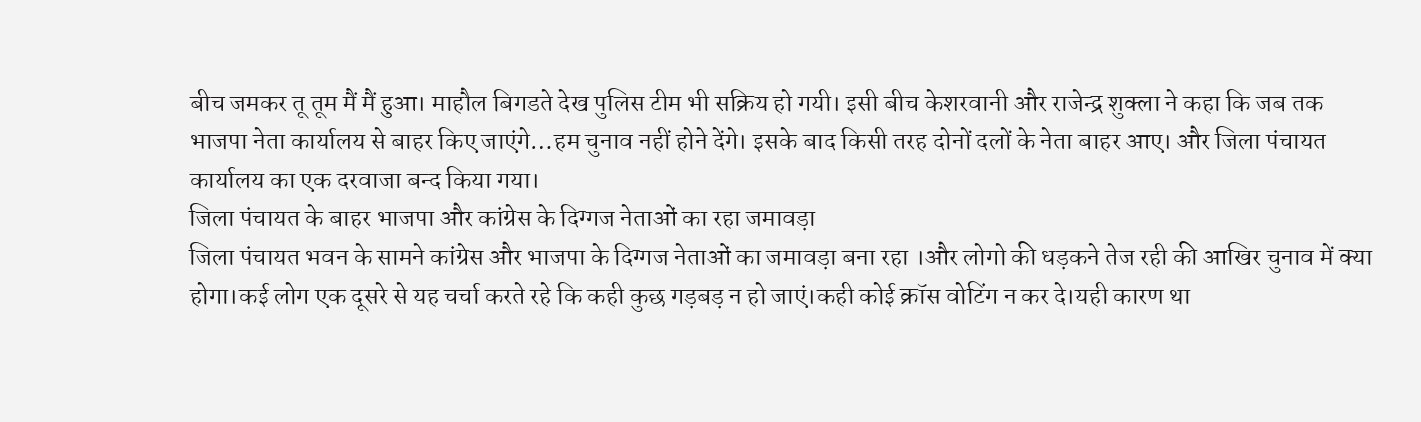बीच जमकर तू तूम मैं मैं हुआ। माहौल बिगडते देख पुलिस टीम भी सक्रिय हो गयी। इसी बीच केशरवानी और राजेन्द्र शुक्ला ने कहा कि जब तक भाजपा नेता कार्यालय से बाहर किए जाएंगे…हम चुनाव नहीं होने देंगे। इसके बाद किसी तरह दोनों दलों के नेता बाहर आए। और जिला पंचायत कार्यालय का एक दरवाजा बन्द किया गया।
जिला पंचायत के बाहर भाजपा और कांग्रेस के दिग्गज नेताओं का रहा जमावड़ा
जिला पंचायत भवन के सामने कांग्रेस और भाजपा के दिग्गज नेताओं का जमावड़ा बना रहा ।और लोगो की धड़कने तेज रही की आखिर चुनाव में क्या होगा।कई लोग एक दूसरे से यह चर्चा करते रहे कि कही कुछ गड़बड़ न हो जाएं।कही कोई क्रॉस वोटिंग न कर दे।यही कारण था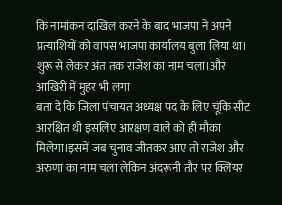कि नामांकन दाखिल करने के बाद भाजपा ने अपने प्रत्याशियों को वापस भाजपा कार्यालय बुला लिया था।
शुरू से लेकर अंत तक राजेश का नाम चला।और आखिरी में मुहर भी लगा
बता दे कि जिला पंचायत अध्यक्ष पद के लिए चूंकि सीट आरक्षित थी इसलिए आरक्षण वाले को ही मौका मिलेगा।इसमें जब चुनाव जीतकर आए तो राजेश और अरुणा का नाम चला लेकिन अंदरूनी तौर पर क्लियर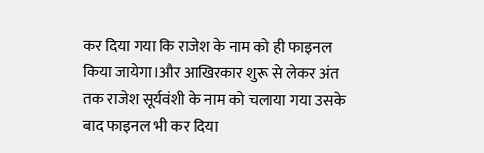कर दिया गया कि राजेश के नाम को ही फाइनल किया जायेगा।और आखिरकार शुरू से लेकर अंत तक राजेश सूर्यवंशी के नाम को चलाया गया उसके बाद फाइनल भी कर दिया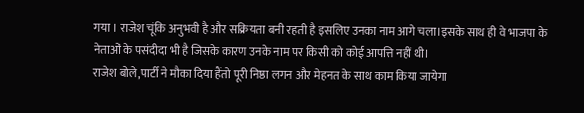गया । राजेश चूंकि अनुभवी है और सक्रियता बनी रहती है इसलिए उनका नाम आगे चला।इसके साथ ही वे भाजपा के नेताओं के पसंदीदा भी है जिसके कारण उनके नाम पर किसी को कोई आपत्ति नहीं थी।
राजेश बोले,पार्टी ने मौका दिया हैंतो पूरी निष्ठा लगन और मेहनत के साथ काम किया जायेगा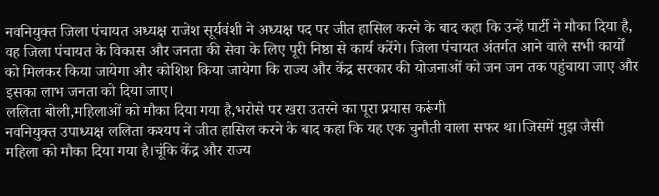नवनियुक्त जिला पंचायत अध्यक्ष राजेश सूर्यवंशी ने अध्यक्ष पद पर जीत हासिल करने के बाद कहा कि उन्हें पार्टी ने मौका दिया है, वह जिला पंचायत के विकास और जनता की सेवा के लिए पूरी निष्ठा से कार्य करेंगे। जिला पंचायत अंतर्गत आने वाले सभी कार्यों को मिलकर किया जायेगा और कोशिश किया जायेगा कि राज्य और केंद्र सरकार की योजनाओं को जन जन तक पहुंचाया जाए और इसका लाभ जनता को दिया जाए।
ललिता बोली,महिलाओं को मौका दिया गया है,भरोसे पर खरा उतरने का पूरा प्रयास करूंगी
नवनियुक्त उपाध्यक्ष ललिता कश्यप ने जीत हासिल करने के बाद कहा कि यह एक चुनौती वाला सफर था।जिसमें मुझ जैसी महिला को मौका दिया गया है।चूंकि केंद्र और राज्य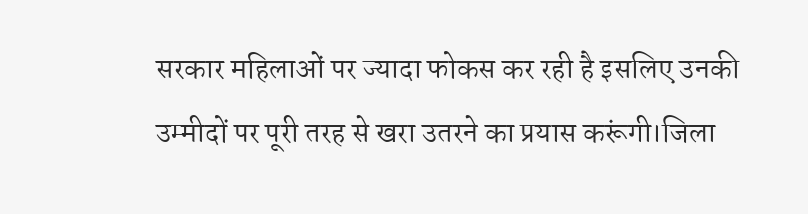सरकार महिलाओं पर ज्यादा फोकस कर रही है इसलिए उनकी उम्मीदों पर पूरी तरह से खरा उतरने का प्रयास करूंगी।जिला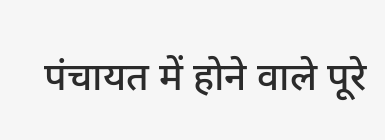पंचायत में होने वाले पूरे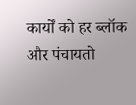कार्यों को हर ब्लॉक और पंचायतो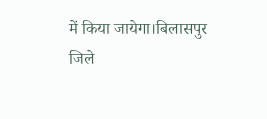में किया जायेगा।बिलासपुर जिले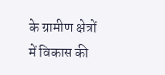के ग्रामीण क्षेत्रों में विकास की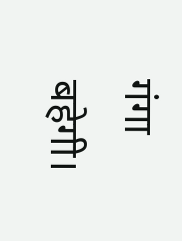गंगा बहेगी।